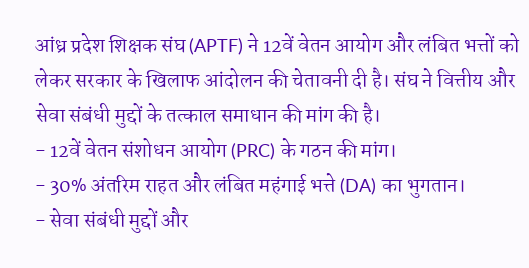आंध्र प्रदेश शिक्षक संघ (APTF) ने 12वें वेतन आयोग और लंबित भत्तों को लेकर सरकार के खिलाफ आंदोलन की चेतावनी दी है। संघ ने वित्तीय और सेवा संबंधी मुद्दों के तत्काल समाधान की मांग की है।
- 12वें वेतन संशोधन आयोग (PRC) के गठन की मांग।
- 30% अंतरिम राहत और लंबित महंगाई भत्ते (DA) का भुगतान।
- सेवा संबंधी मुद्दों और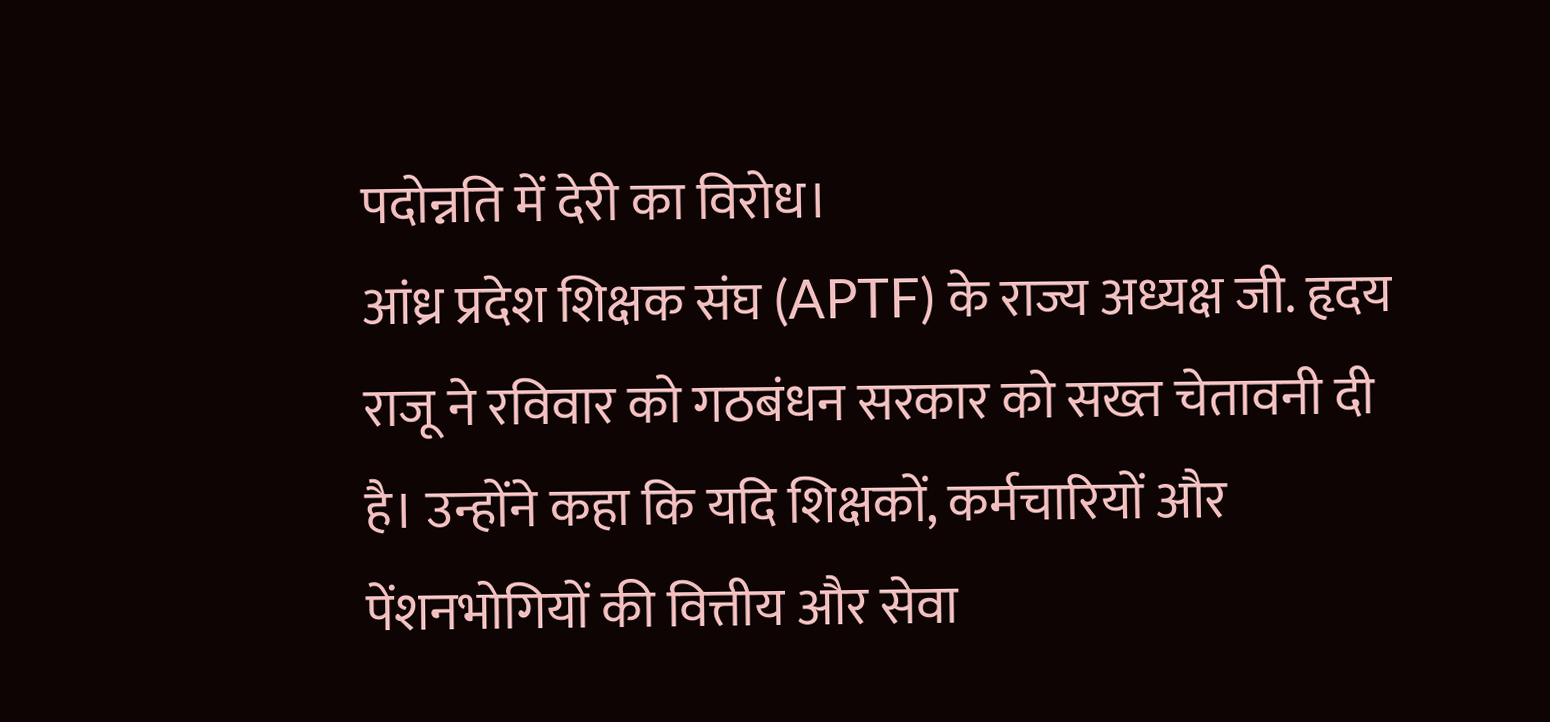पदोन्नति में देरी का विरोध।
आंध्र प्रदेश शिक्षक संघ (APTF) के राज्य अध्यक्ष जी. हृदय राजू ने रविवार को गठबंधन सरकार को सख्त चेतावनी दी है। उन्होंने कहा कि यदि शिक्षकों, कर्मचारियों और पेंशनभोगियों की वित्तीय और सेवा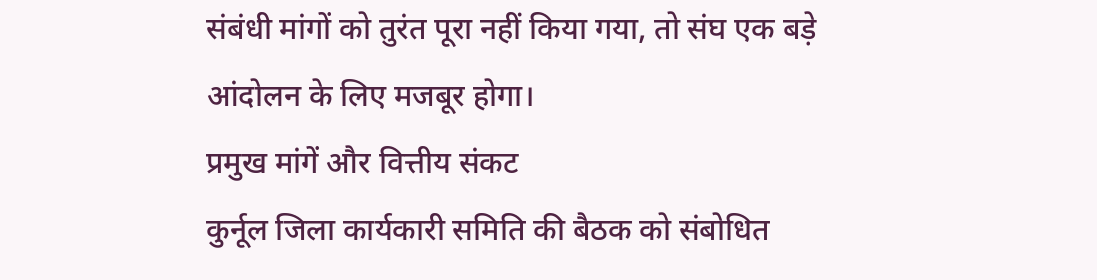संबंधी मांगों को तुरंत पूरा नहीं किया गया, तो संघ एक बड़े आंदोलन के लिए मजबूर होगा।
प्रमुख मांगें और वित्तीय संकट
कुर्नूल जिला कार्यकारी समिति की बैठक को संबोधित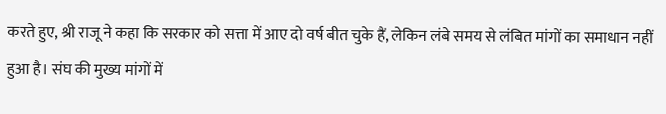करते हुए, श्री राजू ने कहा कि सरकार को सत्ता में आए दो वर्ष बीत चुके हैं, लेकिन लंबे समय से लंबित मांगों का समाधान नहीं हुआ है। संघ की मुख्य मांगों में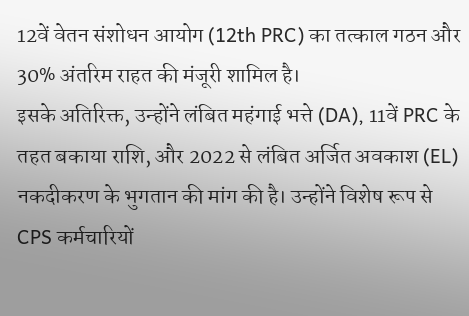12वें वेतन संशोधन आयोग (12th PRC) का तत्काल गठन और 30% अंतरिम राहत की मंजूरी शामिल है।
इसके अतिरिक्त, उन्होंने लंबित महंगाई भत्ते (DA), 11वें PRC के तहत बकाया राशि, और 2022 से लंबित अर्जित अवकाश (EL) नकदीकरण के भुगतान की मांग की है। उन्होंने विशेष रूप से CPS कर्मचारियों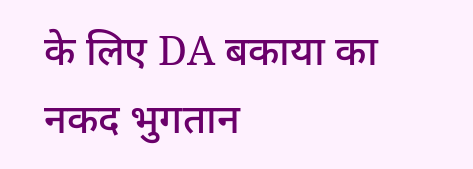के लिए DA बकाया का नकद भुगतान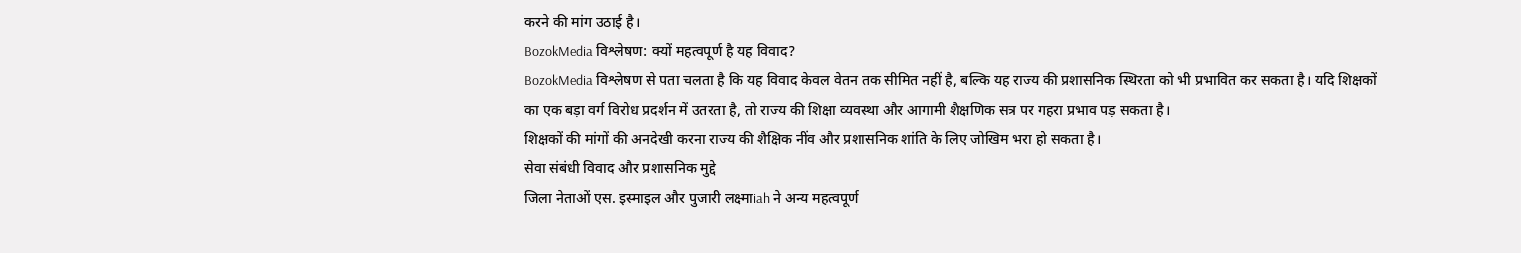करने की मांग उठाई है।
BozokMedia विश्लेषण: क्यों महत्वपूर्ण है यह विवाद?
BozokMedia विश्लेषण से पता चलता है कि यह विवाद केवल वेतन तक सीमित नहीं है, बल्कि यह राज्य की प्रशासनिक स्थिरता को भी प्रभावित कर सकता है। यदि शिक्षकों का एक बड़ा वर्ग विरोध प्रदर्शन में उतरता है, तो राज्य की शिक्षा व्यवस्था और आगामी शैक्षणिक सत्र पर गहरा प्रभाव पड़ सकता है।
शिक्षकों की मांगों की अनदेखी करना राज्य की शैक्षिक नींव और प्रशासनिक शांति के लिए जोखिम भरा हो सकता है।
सेवा संबंधी विवाद और प्रशासनिक मुद्दे
जिला नेताओं एस. इस्माइल और पुजारी लक्ष्माiah ने अन्य महत्वपूर्ण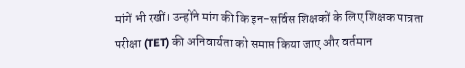मांगें भी रखीं। उन्होंने मांग की कि इन-सर्विस शिक्षकों के लिए शिक्षक पात्रता परीक्षा (TET) की अनिवार्यता को समाप्त किया जाए और वर्तमान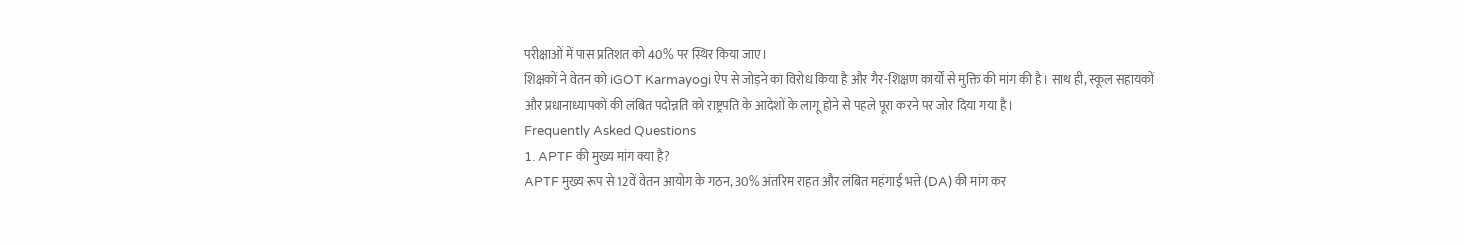परीक्षाओं में पास प्रतिशत को 40% पर स्थिर किया जाए।
शिक्षकों ने वेतन को iGOT Karmayogi ऐप से जोड़ने का विरोध किया है और गैर-शिक्षण कार्यों से मुक्ति की मांग की है। साथ ही, स्कूल सहायकों और प्रधानाध्यापकों की लंबित पदोन्नति को राष्ट्रपति के आदेशों के लागू होने से पहले पूरा करने पर जोर दिया गया है।
Frequently Asked Questions
1. APTF की मुख्य मांग क्या है?
APTF मुख्य रूप से 12वें वेतन आयोग के गठन, 30% अंतरिम राहत और लंबित महंगाई भत्ते (DA) की मांग कर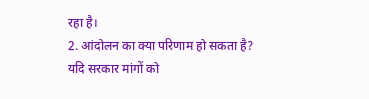रहा है।
2. आंदोलन का क्या परिणाम हो सकता है?
यदि सरकार मांगों को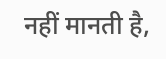नहीं मानती है,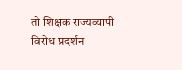तो शिक्षक राज्यव्यापी विरोध प्रदर्शन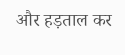और हड़ताल कर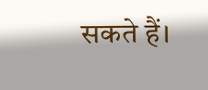सकते हैं।